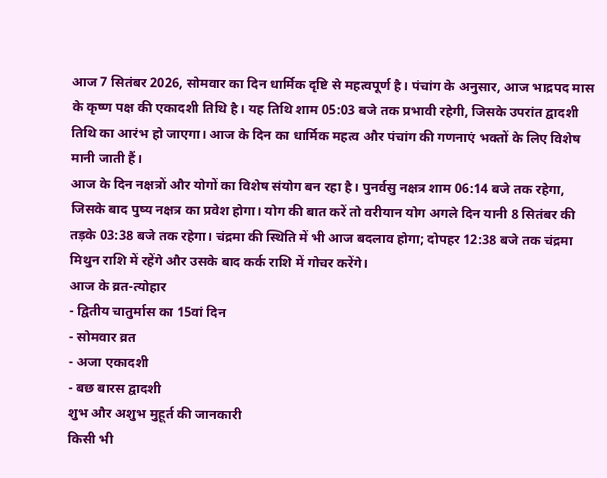आज 7 सितंबर 2026, सोमवार का दिन धार्मिक दृष्टि से महत्वपूर्ण है। पंचांग के अनुसार, आज भाद्रपद मास के कृष्ण पक्ष की एकादशी तिथि है। यह तिथि शाम 05:03 बजे तक प्रभावी रहेगी, जिसके उपरांत द्वादशी तिथि का आरंभ हो जाएगा। आज के दिन का धार्मिक महत्व और पंचांग की गणनाएं भक्तों के लिए विशेष मानी जाती हैं।
आज के दिन नक्षत्रों और योगों का विशेष संयोग बन रहा है। पुनर्वसु नक्षत्र शाम 06:14 बजे तक रहेगा, जिसके बाद पुष्य नक्षत्र का प्रवेश होगा। योग की बात करें तो वरीयान योग अगले दिन यानी 8 सितंबर की तड़के 03:38 बजे तक रहेगा। चंद्रमा की स्थिति में भी आज बदलाव होगा; दोपहर 12:38 बजे तक चंद्रमा मिथुन राशि में रहेंगे और उसके बाद कर्क राशि में गोचर करेंगे।
आज के व्रत-त्योहार
- द्वितीय चातुर्मास का 15वां दिन
- सोमवार व्रत
- अजा एकादशी
- बछ बारस द्वादशी
शुभ और अशुभ मुहूर्त की जानकारी
किसी भी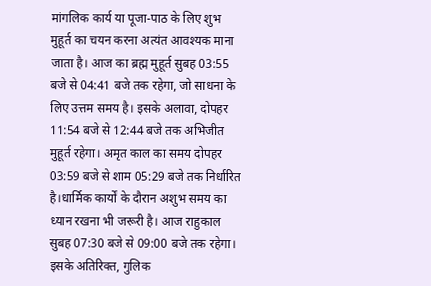मांगलिक कार्य या पूजा-पाठ के लिए शुभ मुहूर्त का चयन करना अत्यंत आवश्यक माना जाता है। आज का ब्रह्म मुहूर्त सुबह 03:55 बजे से 04:41 बजे तक रहेगा, जो साधना के लिए उत्तम समय है। इसके अलावा, दोपहर 11:54 बजे से 12:44 बजे तक अभिजीत मुहूर्त रहेगा। अमृत काल का समय दोपहर 03:59 बजे से शाम 05:29 बजे तक निर्धारित है।धार्मिक कार्यों के दौरान अशुभ समय का ध्यान रखना भी जरूरी है। आज राहुकाल सुबह 07:30 बजे से 09:00 बजे तक रहेगा। इसके अतिरिक्त, गुलिक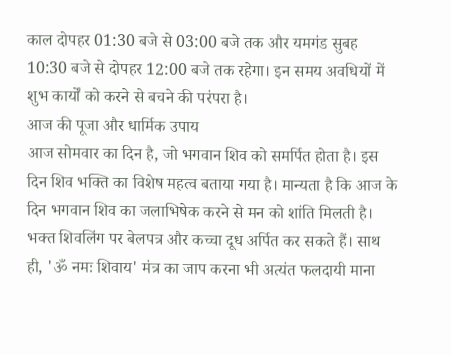काल दोपहर 01:30 बजे से 03:00 बजे तक और यमगंड सुबह 10:30 बजे से दोपहर 12:00 बजे तक रहेगा। इन समय अवधियों में शुभ कार्यों को करने से बचने की परंपरा है।
आज की पूजा और धार्मिक उपाय
आज सोमवार का दिन है, जो भगवान शिव को समर्पित होता है। इस दिन शिव भक्ति का विशेष महत्व बताया गया है। मान्यता है कि आज के दिन भगवान शिव का जलाभिषेक करने से मन को शांति मिलती है। भक्त शिवलिंग पर बेलपत्र और कच्चा दूध अर्पित कर सकते हैं। साथ ही, 'ॐ नमः शिवाय' मंत्र का जाप करना भी अत्यंत फलदायी माना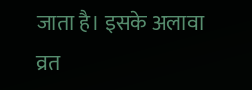जाता है। इसके अलावा व्रत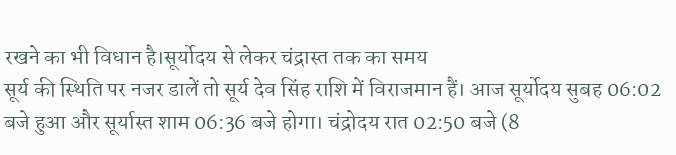रखने का भी विधान है।सूर्योदय से लेकर चंद्रास्त तक का समय
सूर्य की स्थिति पर नजर डालें तो सूर्य देव सिंह राशि में विराजमान हैं। आज सूर्योदय सुबह 06:02 बजे हुआ और सूर्यास्त शाम 06:36 बजे होगा। चंद्रोदय रात 02:50 बजे (8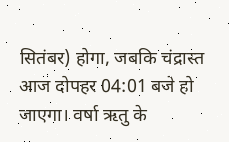सितंबर) होगा, जबकि चंद्रास्त आज दोपहर 04:01 बजे हो जाएगा। वर्षा ऋतु के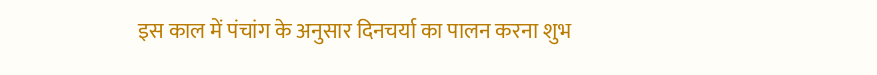इस काल में पंचांग के अनुसार दिनचर्या का पालन करना शुभ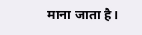माना जाता है।